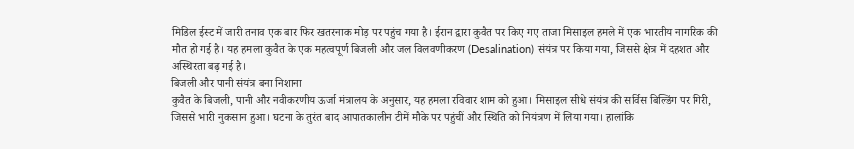मिडिल ईस्ट में जारी तनाव एक बार फिर खतरनाक मोड़ पर पहुंच गया है। ईरान द्वारा कुवैत पर किए गए ताजा मिसाइल हमले में एक भारतीय नागरिक की मौत हो गई है। यह हमला कुवैत के एक महत्वपूर्ण बिजली और जल विलवणीकरण (Desalination) संयंत्र पर किया गया, जिससे क्षेत्र में दहशत और अस्थिरता बढ़ गई है।
बिजली और पानी संयंत्र बना निशाना
कुवैत के बिजली, पानी और नवीकरणीय ऊर्जा मंत्रालय के अनुसार, यह हमला रविवार शाम को हुआ। मिसाइल सीधे संयंत्र की सर्विस बिल्डिंग पर गिरी, जिससे भारी नुकसान हुआ। घटना के तुरंत बाद आपातकालीन टीमें मौके पर पहुंचीं और स्थिति को नियंत्रण में लिया गया। हालांकि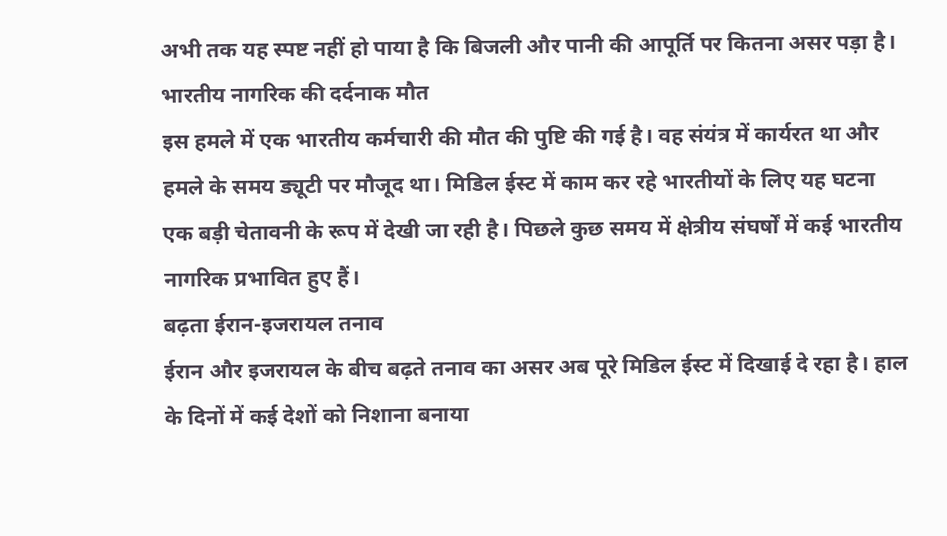अभी तक यह स्पष्ट नहीं हो पाया है कि बिजली और पानी की आपूर्ति पर कितना असर पड़ा है।
भारतीय नागरिक की दर्दनाक मौत
इस हमले में एक भारतीय कर्मचारी की मौत की पुष्टि की गई है। वह संयंत्र में कार्यरत था और हमले के समय ड्यूटी पर मौजूद था। मिडिल ईस्ट में काम कर रहे भारतीयों के लिए यह घटना एक बड़ी चेतावनी के रूप में देखी जा रही है। पिछले कुछ समय में क्षेत्रीय संघर्षों में कई भारतीय नागरिक प्रभावित हुए हैं।
बढ़ता ईरान-इजरायल तनाव
ईरान और इजरायल के बीच बढ़ते तनाव का असर अब पूरे मिडिल ईस्ट में दिखाई दे रहा है। हाल के दिनों में कई देशों को निशाना बनाया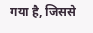गया है, जिससे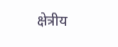क्षेत्रीय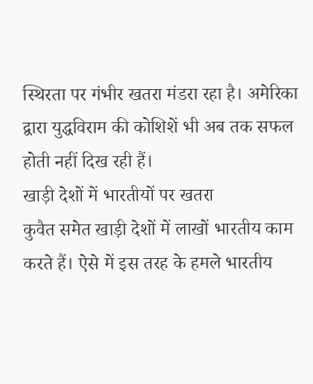स्थिरता पर गंभीर खतरा मंडरा रहा है। अमेरिका द्वारा युद्धविराम की कोशिशें भी अब तक सफल होती नहीं दिख रही हैं।
खाड़ी देशों में भारतीयों पर खतरा
कुवैत समेत खाड़ी देशों में लाखों भारतीय काम करते हैं। ऐसे में इस तरह के हमले भारतीय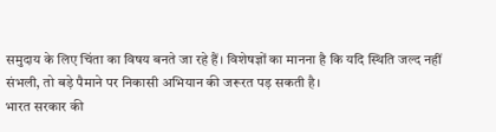समुदाय के लिए चिंता का विषय बनते जा रहे हैं। विशेषज्ञों का मानना है कि यदि स्थिति जल्द नहीं संभली, तो बड़े पैमाने पर निकासी अभियान की जरूरत पड़ सकती है।
भारत सरकार की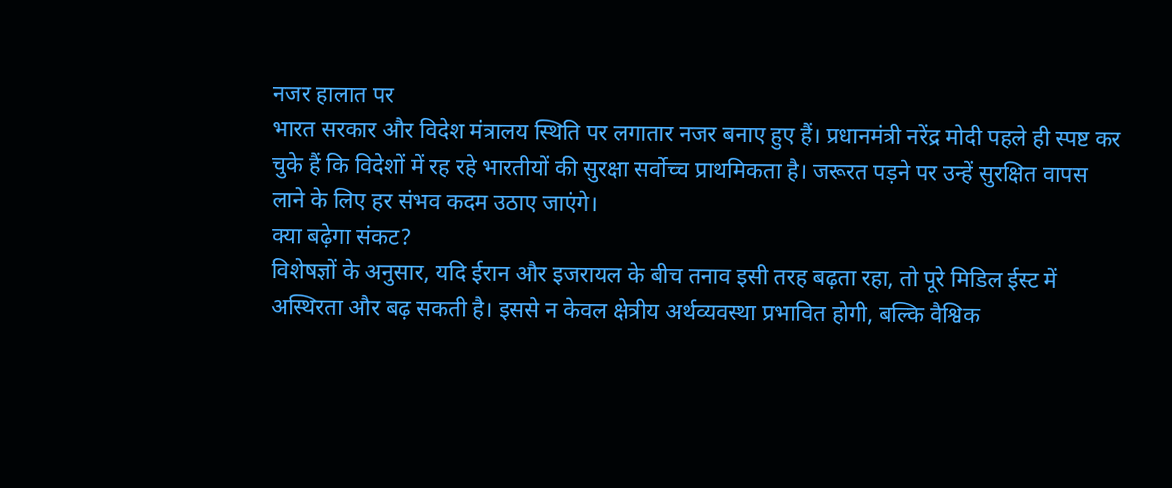नजर हालात पर
भारत सरकार और विदेश मंत्रालय स्थिति पर लगातार नजर बनाए हुए हैं। प्रधानमंत्री नरेंद्र मोदी पहले ही स्पष्ट कर चुके हैं कि विदेशों में रह रहे भारतीयों की सुरक्षा सर्वोच्च प्राथमिकता है। जरूरत पड़ने पर उन्हें सुरक्षित वापस लाने के लिए हर संभव कदम उठाए जाएंगे।
क्या बढ़ेगा संकट?
विशेषज्ञों के अनुसार, यदि ईरान और इजरायल के बीच तनाव इसी तरह बढ़ता रहा, तो पूरे मिडिल ईस्ट में अस्थिरता और बढ़ सकती है। इससे न केवल क्षेत्रीय अर्थव्यवस्था प्रभावित होगी, बल्कि वैश्विक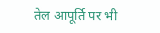तेल आपूर्ति पर भी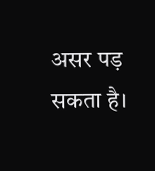असर पड़ सकता है।